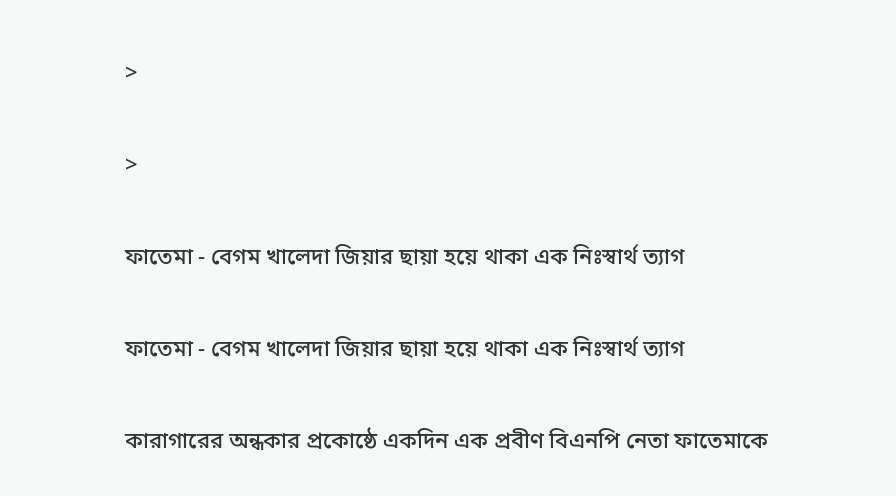>

>

ফাতেমা - বেগম খালেদা জিয়ার ছায়া হয়ে থাকা এক নিঃস্বার্থ ত্যাগ

ফাতেমা - বেগম খালেদা জিয়ার ছায়া হয়ে থাকা এক নিঃস্বার্থ ত্যাগ

কারাগারের অন্ধকার প্রকোষ্ঠে একদিন এক প্রবীণ বিএনপি নেতা ফাতেমাকে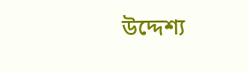উদ্দেশ্য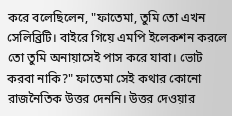করে বলেছিলেন, "ফাতেমা, তুমি তো এখন সেলিব্রিটি। বাইরে গিয়ে এমপি ইলেকশন করলে তো তুমি অনায়াসেই পাস করে যাবা। ভোট করবা নাকি?" ফাতেমা সেই কথার কোনো রাজনৈতিক উত্তর দেননি। উত্তর দেওয়ার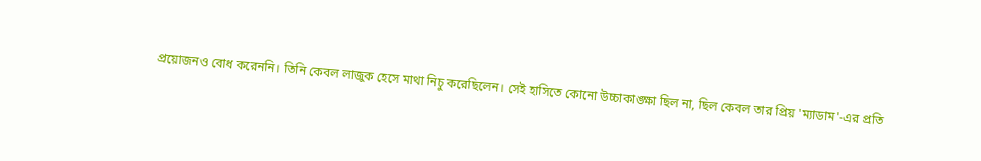প্রয়োজনও বোধ করেননি। তিনি কেবল লাজুক হেসে মাথা নিচু করেছিলেন। সেই হাসিতে কোনো উচ্চাকাঙ্ক্ষা ছিল না, ছিল কেবল তার প্রিয় 'ম্যাডাম'-এর প্রতি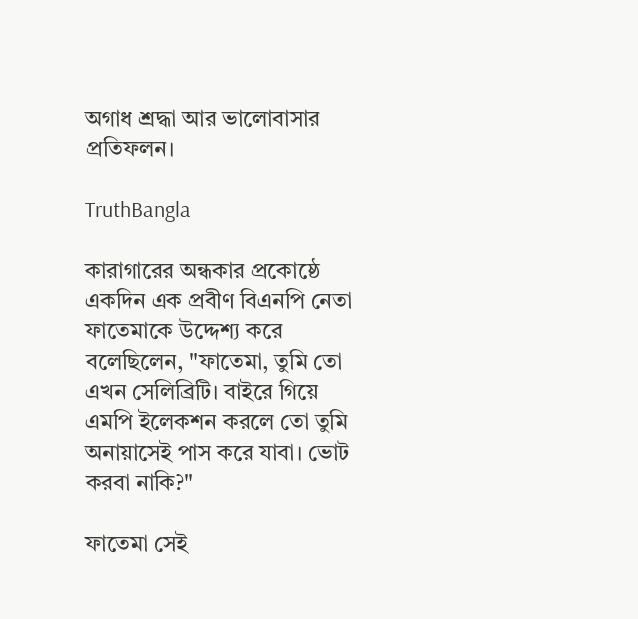অগাধ শ্রদ্ধা আর ভালোবাসার প্রতিফলন।

TruthBangla

কারাগারের অন্ধকার প্রকোষ্ঠে একদিন এক প্রবীণ বিএনপি নেতা ফাতেমাকে উদ্দেশ্য করে বলেছিলেন, "ফাতেমা, তুমি তো এখন সেলিব্রিটি। বাইরে গিয়ে এমপি ইলেকশন করলে তো তুমি অনায়াসেই পাস করে যাবা। ভোট করবা নাকি?"

ফাতেমা সেই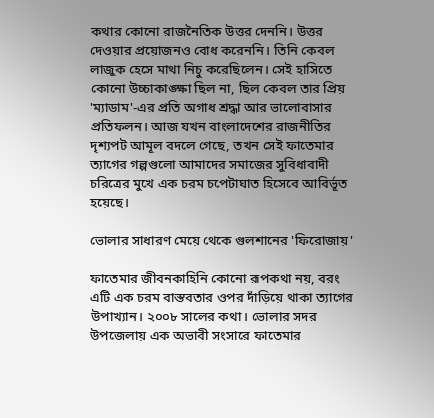কথার কোনো রাজনৈতিক উত্তর দেননি। উত্তর দেওয়ার প্রয়োজনও বোধ করেননি। তিনি কেবল লাজুক হেসে মাথা নিচু করেছিলেন। সেই হাসিতে কোনো উচ্চাকাঙ্ক্ষা ছিল না, ছিল কেবল তার প্রিয় 'ম্যাডাম'-এর প্রতি অগাধ শ্রদ্ধা আর ভালোবাসার প্রতিফলন। আজ যখন বাংলাদেশের রাজনীতির দৃশ্যপট আমূল বদলে গেছে, তখন সেই ফাতেমার ত্যাগের গল্পগুলো আমাদের সমাজের সুবিধাবাদী চরিত্রের মুখে এক চরম চপেটাঘাত হিসেবে আবির্ভূত হয়েছে।

ভোলার সাধারণ মেয়ে থেকে গুলশানের 'ফিরোজায়'

ফাতেমার জীবনকাহিনি কোনো রূপকথা নয়, বরং এটি এক চরম বাস্তবতার ওপর দাঁড়িয়ে থাকা ত্যাগের উপাখ্যান। ২০০৮ সালের কথা। ভোলার সদর উপজেলায় এক অভাবী সংসারে ফাতেমার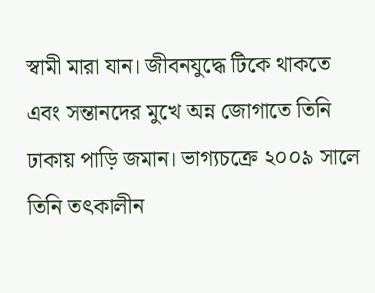স্বামী মারা যান। জীবনযুদ্ধে টিকে থাকতে এবং সন্তানদের মুখে অন্ন জোগাতে তিনি ঢাকায় পাড়ি জমান। ভাগ্যচক্রে ২০০৯ সালে তিনি তৎকালীন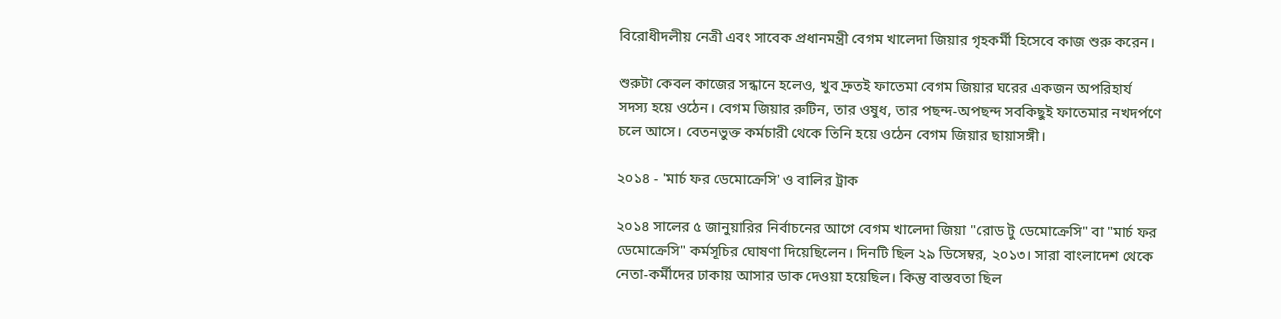বিরোধীদলীয় নেত্রী এবং সাবেক প্রধানমন্ত্রী বেগম খালেদা জিয়ার গৃহকর্মী হিসেবে কাজ শুরু করেন।

শুরুটা কেবল কাজের সন্ধানে হলেও, খুব দ্রুতই ফাতেমা বেগম জিয়ার ঘরের একজন অপরিহার্য সদস্য হয়ে ওঠেন। বেগম জিয়ার রুটিন, তার ওষুধ, তার পছন্দ-অপছন্দ সবকিছুই ফাতেমার নখদর্পণে চলে আসে। বেতনভুক্ত কর্মচারী থেকে তিনি হয়ে ওঠেন বেগম জিয়ার ছায়াসঙ্গী।

২০১৪ - 'মার্চ ফর ডেমোক্রেসি' ও বালির ট্রাক

২০১৪ সালের ৫ জানুয়ারির নির্বাচনের আগে বেগম খালেদা জিয়া "রোড টু ডেমোক্রেসি" বা "মার্চ ফর ডেমোক্রেসি" কর্মসূচির ঘোষণা দিয়েছিলেন। দিনটি ছিল ২৯ ডিসেম্বর, ২০১৩। সারা বাংলাদেশ থেকে নেতা-কর্মীদের ঢাকায় আসার ডাক দেওয়া হয়েছিল। কিন্তু বাস্তবতা ছিল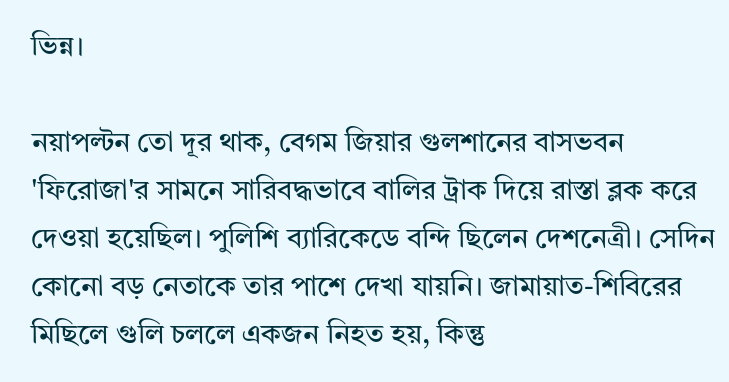ভিন্ন।

নয়াপল্টন তো দূর থাক, বেগম জিয়ার গুলশানের বাসভবন 'ফিরোজা'র সামনে সারিবদ্ধভাবে বালির ট্রাক দিয়ে রাস্তা ব্লক করে দেওয়া হয়েছিল। পুলিশি ব্যারিকেডে বন্দি ছিলেন দেশনেত্রী। সেদিন কোনো বড় নেতাকে তার পাশে দেখা যায়নি। জামায়াত-শিবিরের মিছিলে গুলি চললে একজন নিহত হয়, কিন্তু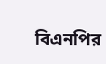বিএনপির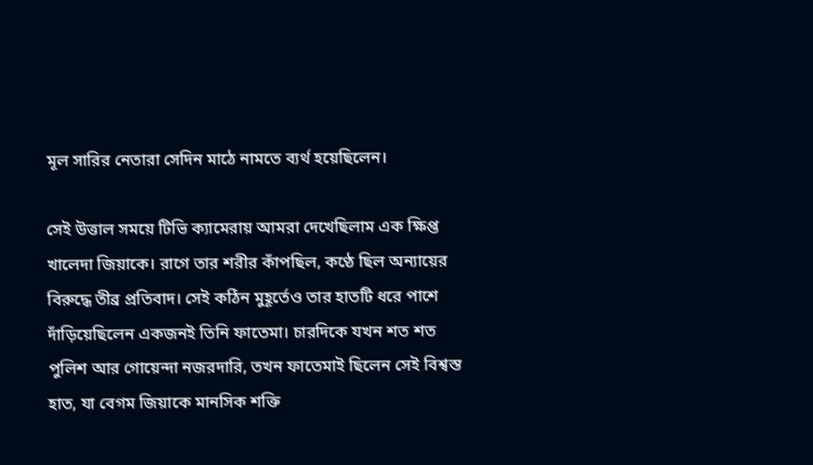মূল সারির নেতারা সেদিন মাঠে নামতে ব্যর্থ হয়েছিলেন।

সেই উত্তাল সময়ে টিভি ক্যামেরায় আমরা দেখেছিলাম এক ক্ষিপ্ত খালেদা জিয়াকে। রাগে তার শরীর কাঁপছিল, কণ্ঠে ছিল অন্যায়ের বিরুদ্ধে তীব্র প্রতিবাদ। সেই কঠিন মুহূর্তেও তার হাতটি ধরে পাশে দাঁড়িয়েছিলেন একজনই তিনি ফাতেমা। চারদিকে যখন শত শত পুলিশ আর গোয়েন্দা নজরদারি, তখন ফাতেমাই ছিলেন সেই বিশ্বস্ত হাত, যা বেগম জিয়াকে মানসিক শক্তি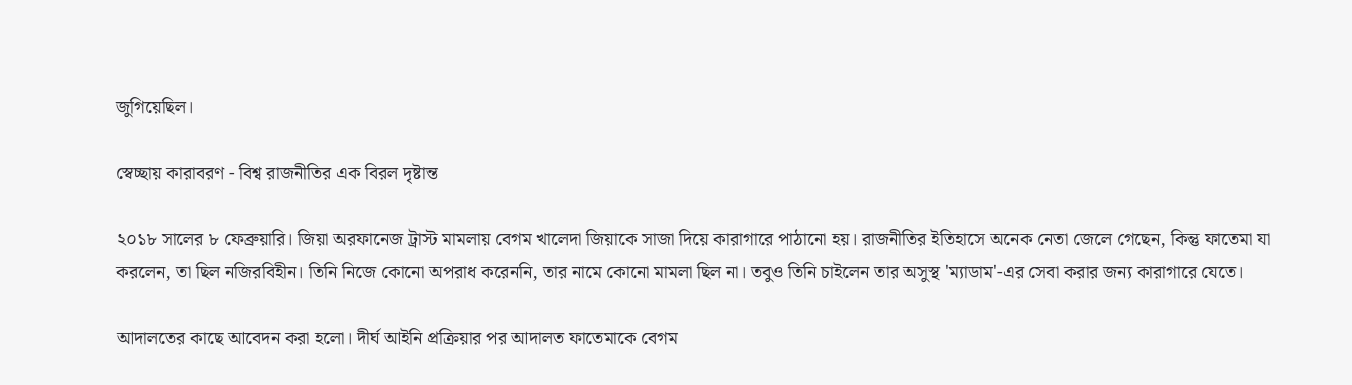জুগিয়েছিল।

স্বেচ্ছায় কারাবরণ - বিশ্ব রাজনীতির এক বিরল দৃষ্টান্ত

২০১৮ সালের ৮ ফেব্রুয়ারি। জিয়া অরফানেজ ট্রাস্ট মামলায় বেগম খালেদা জিয়াকে সাজা দিয়ে কারাগারে পাঠানো হয়। রাজনীতির ইতিহাসে অনেক নেতা জেলে গেছেন, কিন্তু ফাতেমা যা করলেন, তা ছিল নজিরবিহীন। তিনি নিজে কোনো অপরাধ করেননি, তার নামে কোনো মামলা ছিল না। তবুও তিনি চাইলেন তার অসুস্থ 'ম্যাডাম'-এর সেবা করার জন্য কারাগারে যেতে।

আদালতের কাছে আবেদন করা হলো। দীর্ঘ আইনি প্রক্রিয়ার পর আদালত ফাতেমাকে বেগম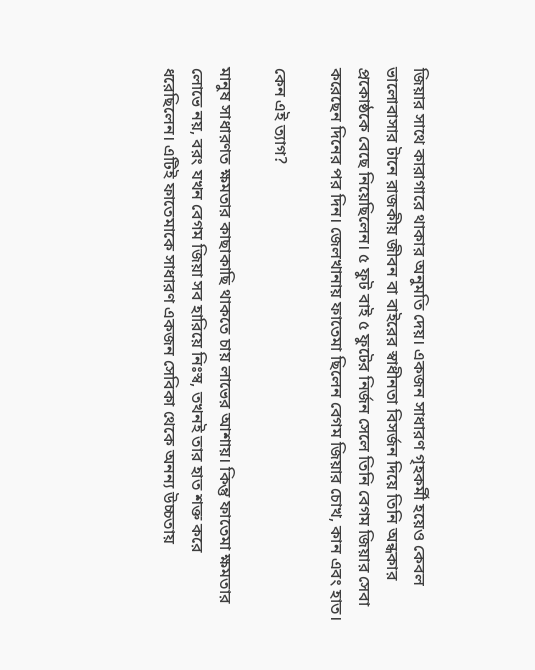জিয়ার সাথে কারাগারে থাকার অনুমতি দেয়। একজন সাধারণ গৃহকর্মী হয়েও কেবল ভালোবাসার টানে রাজকীয় জীবন বা বাইরের স্বাধীনতা বিসর্জন দিয়ে তিনি অন্ধকার প্রকোষ্ঠকে বেছে নিয়েছিলেন। ৫ ফুট বাই ৫ ফুটের নির্জন সেলে তিনি বেগম জিয়ার সেবা করেছেন দিনের পর দিন। জেলখানায় ফাতেমা ছিলেন বেগম জিয়ার চোখ, কান এবং হাত।

কেন এই ত্যাগ?

মানুষ সাধারণত ক্ষমতার কাছাকাছি থাকতে চায় লাভের আশায়। কিন্তু ফাতেমা ক্ষমতার লোভে নয়, বরং যখন বেগম জিয়া সব হারিয়ে নিঃস্ব, তখনই তার হাত শক্ত করে ধরেছিলেন। এটিই ফাতেমাকে সাধারণ একজন সেবিকা থেকে অনন্য উচ্চতায়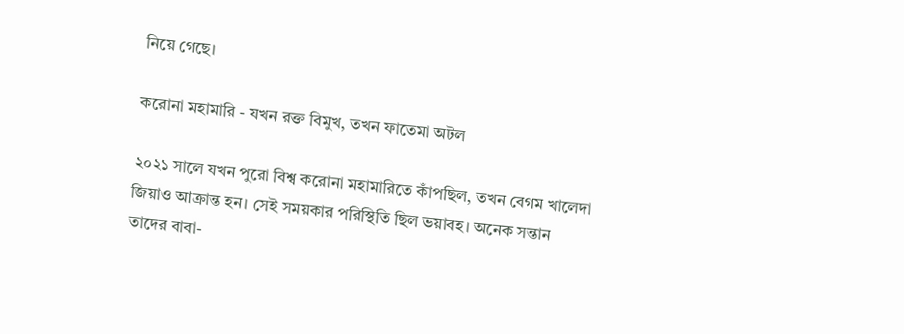নিয়ে গেছে।

করোনা মহামারি - যখন রক্ত বিমুখ, তখন ফাতেমা অটল

২০২১ সালে যখন পুরো বিশ্ব করোনা মহামারিতে কাঁপছিল, তখন বেগম খালেদা জিয়াও আক্রান্ত হন। সেই সময়কার পরিস্থিতি ছিল ভয়াবহ। অনেক সন্তান তাদের বাবা-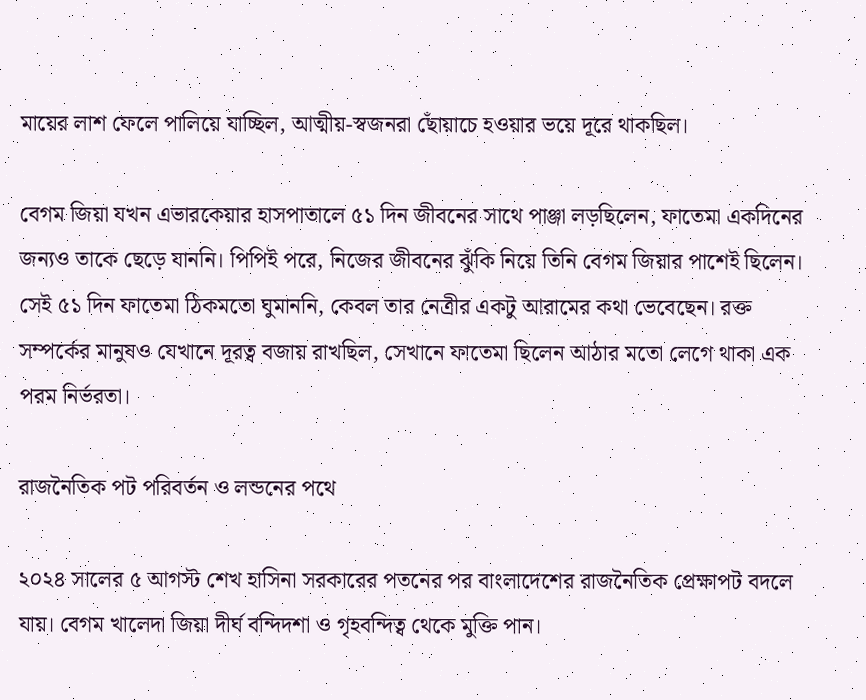মায়ের লাশ ফেলে পালিয়ে যাচ্ছিল, আত্মীয়-স্বজনরা ছোঁয়াচে হওয়ার ভয়ে দূরে থাকছিল।

বেগম জিয়া যখন এভারকেয়ার হাসপাতালে ৫১ দিন জীবনের সাথে পাঞ্জা লড়ছিলেন, ফাতেমা একদিনের জন্যও তাকে ছেড়ে যাননি। পিপিই পরে, নিজের জীবনের ঝুঁকি নিয়ে তিনি বেগম জিয়ার পাশেই ছিলেন। সেই ৫১ দিন ফাতেমা ঠিকমতো ঘুমাননি, কেবল তার নেত্রীর একটু আরামের কথা ভেবেছেন। রক্ত সম্পর্কের মানুষও যেখানে দূরত্ব বজায় রাখছিল, সেখানে ফাতেমা ছিলেন আঠার মতো লেগে থাকা এক পরম নির্ভরতা।

রাজনৈতিক পট পরিবর্তন ও লন্ডনের পথে

২০২৪ সালের ৫ আগস্ট শেখ হাসিনা সরকারের পতনের পর বাংলাদেশের রাজনৈতিক প্রেক্ষাপট বদলে যায়। বেগম খালেদা জিয়া দীর্ঘ বন্দিদশা ও গৃহবন্দিত্ব থেকে মুক্তি পান।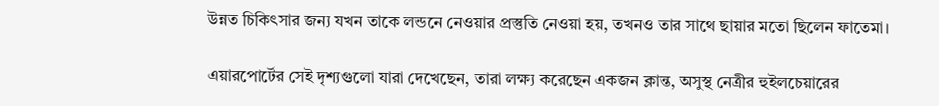উন্নত চিকিৎসার জন্য যখন তাকে লন্ডনে নেওয়ার প্রস্তুতি নেওয়া হয়, তখনও তার সাথে ছায়ার মতো ছিলেন ফাতেমা।

এয়ারপোর্টের সেই দৃশ্যগুলো যারা দেখেছেন, তারা লক্ষ্য করেছেন একজন ক্লান্ত, অসুস্থ নেত্রীর হুইলচেয়ারের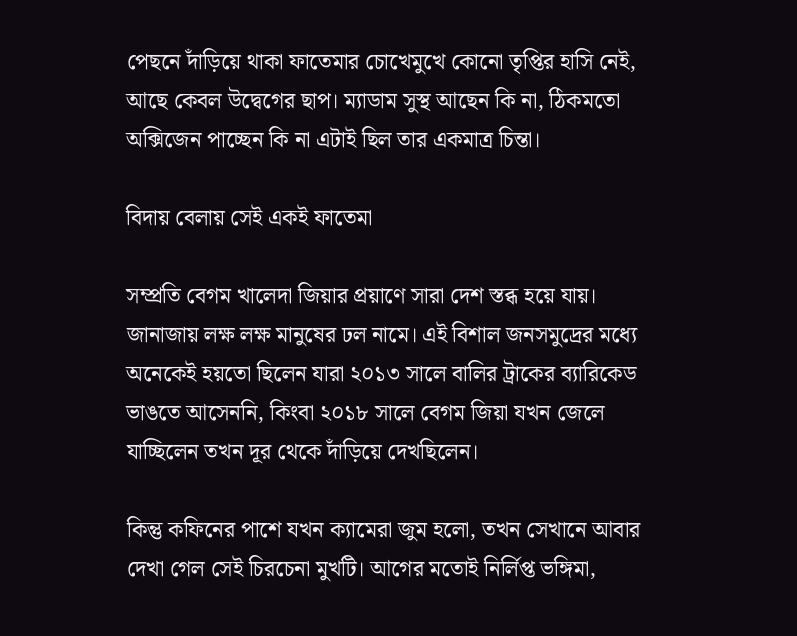পেছনে দাঁড়িয়ে থাকা ফাতেমার চোখেমুখে কোনো তৃপ্তির হাসি নেই, আছে কেবল উদ্বেগের ছাপ। ম্যাডাম সুস্থ আছেন কি না, ঠিকমতো অক্সিজেন পাচ্ছেন কি না এটাই ছিল তার একমাত্র চিন্তা।

বিদায় বেলায় সেই একই ফাতেমা

সম্প্রতি বেগম খালেদা জিয়ার প্রয়াণে সারা দেশ স্তব্ধ হয়ে যায়। জানাজায় লক্ষ লক্ষ মানুষের ঢল নামে। এই বিশাল জনসমুদ্রের মধ্যে অনেকেই হয়তো ছিলেন যারা ২০১৩ সালে বালির ট্রাকের ব্যারিকেড ভাঙতে আসেননি, কিংবা ২০১৮ সালে বেগম জিয়া যখন জেলে যাচ্ছিলেন তখন দূর থেকে দাঁড়িয়ে দেখছিলেন।

কিন্তু কফিনের পাশে যখন ক্যামেরা জুম হলো, তখন সেখানে আবার দেখা গেল সেই চিরচেনা মুখটি। আগের মতোই নির্লিপ্ত ভঙ্গিমা,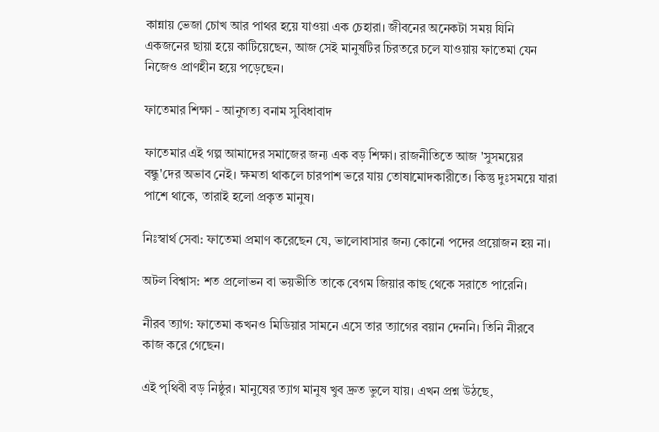কান্নায় ভেজা চোখ আর পাথর হয়ে যাওয়া এক চেহারা। জীবনের অনেকটা সময় যিনি একজনের ছায়া হয়ে কাটিয়েছেন, আজ সেই মানুষটির চিরতরে চলে যাওয়ায় ফাতেমা যেন নিজেও প্রাণহীন হয়ে পড়েছেন।

ফাতেমার শিক্ষা - আনুগত্য বনাম সুবিধাবাদ

ফাতেমার এই গল্প আমাদের সমাজের জন্য এক বড় শিক্ষা। রাজনীতিতে আজ 'সুসময়ের বন্ধু'দের অভাব নেই। ক্ষমতা থাকলে চারপাশ ভরে যায় তোষামোদকারীতে। কিন্তু দুঃসময়ে যারা পাশে থাকে, তারাই হলো প্রকৃত মানুষ।

নিঃস্বার্থ সেবা: ফাতেমা প্রমাণ করেছেন যে, ভালোবাসার জন্য কোনো পদের প্রয়োজন হয় না।

অটল বিশ্বাস: শত প্রলোভন বা ভয়ভীতি তাকে বেগম জিয়ার কাছ থেকে সরাতে পারেনি।

নীরব ত্যাগ: ফাতেমা কখনও মিডিয়ার সামনে এসে তার ত্যাগের বয়ান দেননি। তিনি নীরবে কাজ করে গেছেন।

এই পৃথিবী বড় নিষ্ঠুর। মানুষের ত্যাগ মানুষ খুব দ্রুত ভুলে যায়। এখন প্রশ্ন উঠছে,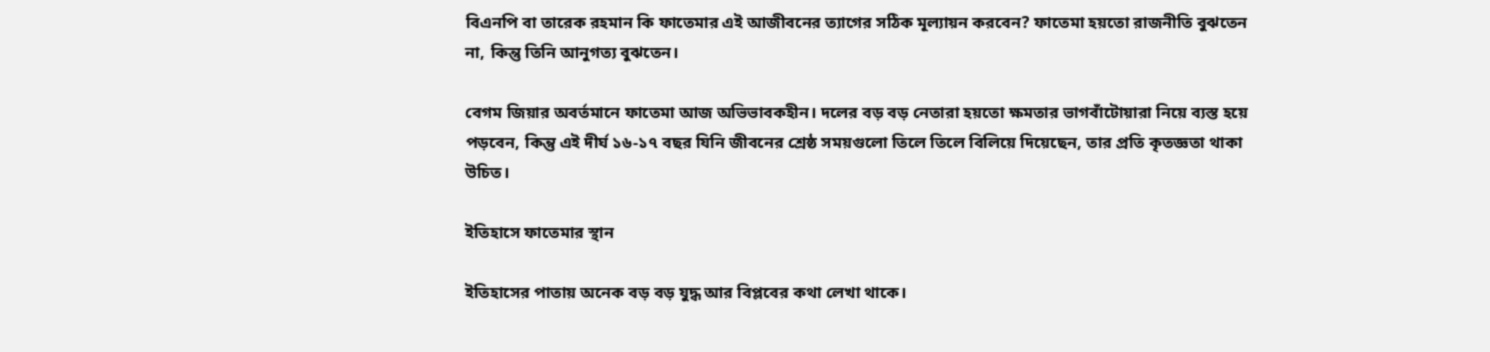বিএনপি বা তারেক রহমান কি ফাতেমার এই আজীবনের ত্যাগের সঠিক মূল্যায়ন করবেন? ফাতেমা হয়তো রাজনীতি বুঝতেন না, কিন্তু তিনি আনুগত্য বুঝতেন।

বেগম জিয়ার অবর্তমানে ফাতেমা আজ অভিভাবকহীন। দলের বড় বড় নেতারা হয়তো ক্ষমতার ভাগবাঁটোয়ারা নিয়ে ব্যস্ত হয়ে পড়বেন, কিন্তু এই দীর্ঘ ১৬-১৭ বছর যিনি জীবনের শ্রেষ্ঠ সময়গুলো তিলে তিলে বিলিয়ে দিয়েছেন, তার প্রতি কৃতজ্ঞতা থাকা উচিত।

ইতিহাসে ফাতেমার স্থান

ইতিহাসের পাতায় অনেক বড় বড় যুদ্ধ আর বিপ্লবের কথা লেখা থাকে।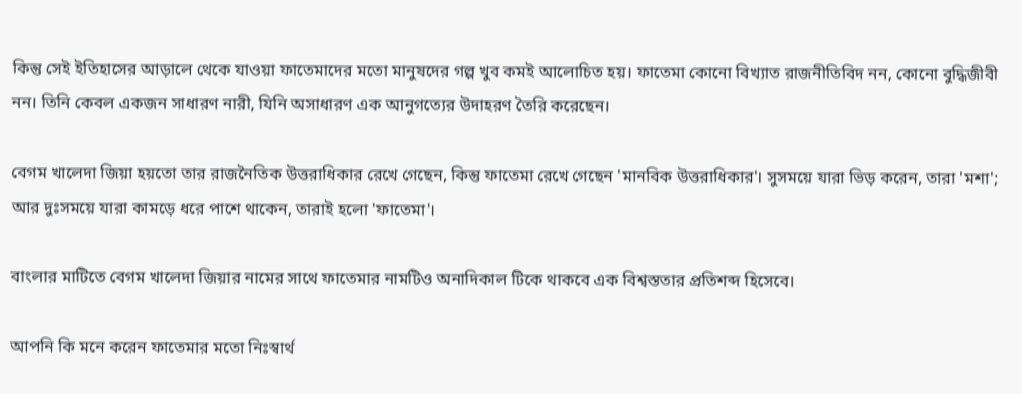কিন্তু সেই ইতিহাসের আড়ালে থেকে যাওয়া ফাতেমাদের মতো মানুষদের গল্প খুব কমই আলোচিত হয়। ফাতেমা কোনো বিখ্যাত রাজনীতিবিদ নন, কোনো বুদ্ধিজীবী নন। তিনি কেবল একজন সাধারণ নারী, যিনি অসাধারণ এক আনুগত্যের উদাহরণ তৈরি করেছেন।

বেগম খালেদা জিয়া হয়তো তার রাজনৈতিক উত্তরাধিকার রেখে গেছেন, কিন্তু ফাতেমা রেখে গেছেন 'মানবিক উত্তরাধিকার'। সুসময়ে যারা ভিড় করেন, তারা 'মশা'; আর দুঃসময়ে যারা কামড়ে ধরে পাশে থাকেন, তারাই হলো 'ফাতেমা'।

বাংলার মাটিতে বেগম খালেদা জিয়ার নামের সাথে ফাতেমার নামটিও অনাদিকাল টিকে থাকবে এক বিশ্বস্ততার প্রতিশব্দ হিসেবে।

আপনি কি মনে করেন ফাতেমার মতো নিঃস্বার্থ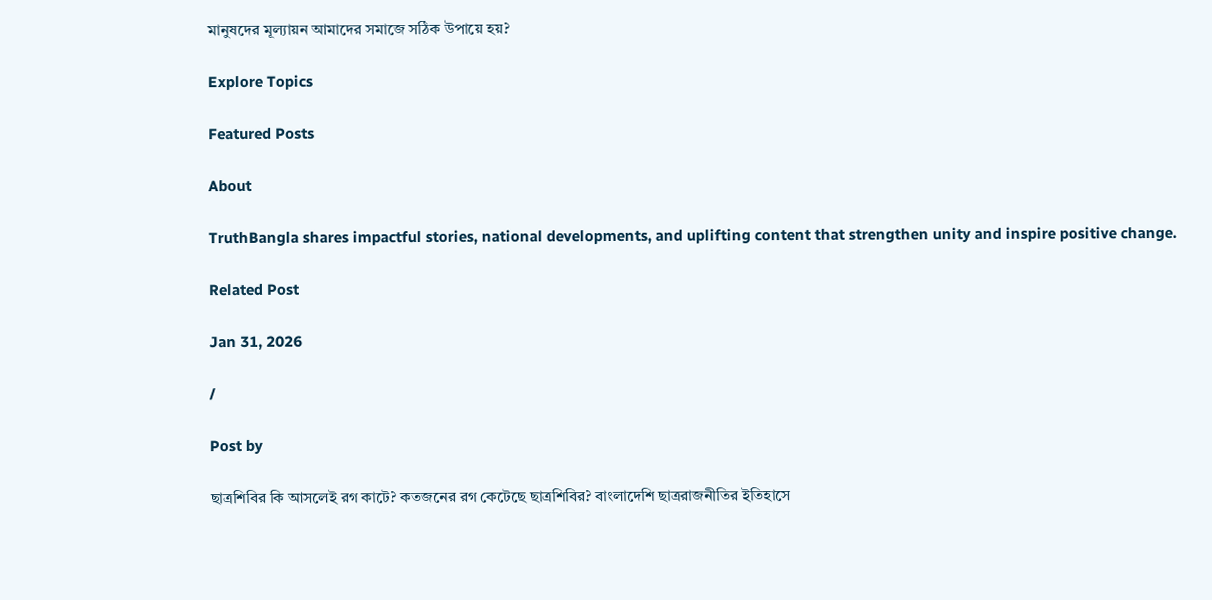মানুষদের মূল্যায়ন আমাদের সমাজে সঠিক উপায়ে হয়?

Explore Topics

Featured Posts

About

TruthBangla shares impactful stories, national developments, and uplifting content that strengthen unity and inspire positive change.

Related Post

Jan 31, 2026

/

Post by

ছাত্রশিবির কি আসলেই রগ কাটে? কতজনের রগ কেটেছে ছাত্রশিবির? বাংলাদেশি ছাত্ররাজনীতির ইতিহাসে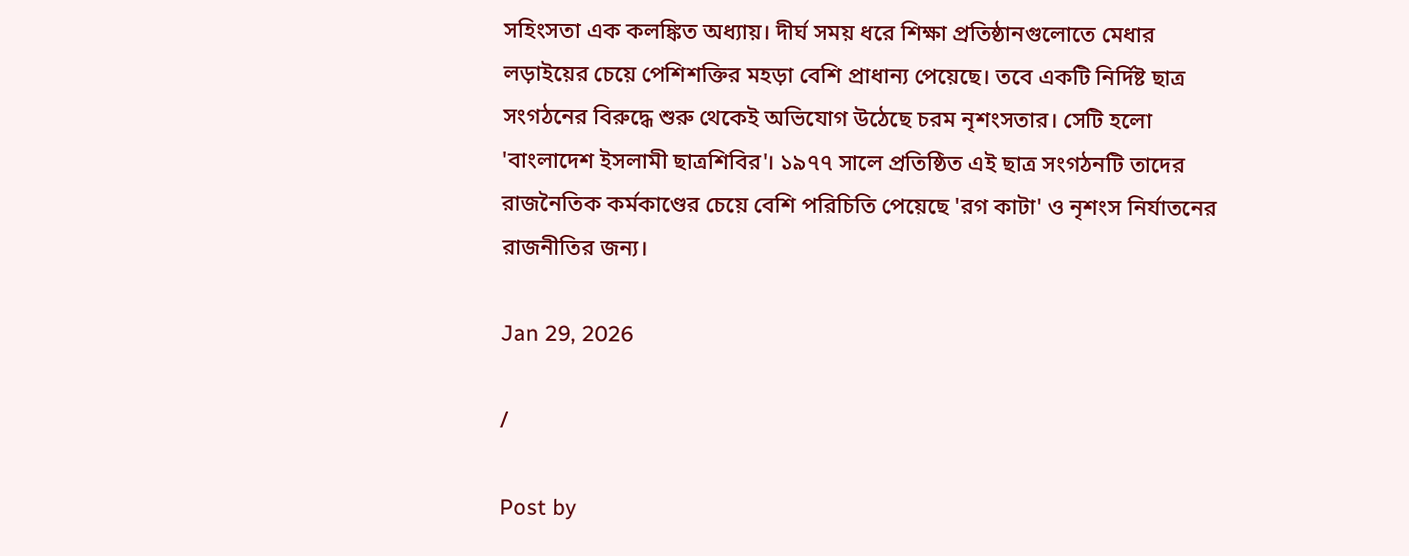সহিংসতা এক কলঙ্কিত অধ্যায়। দীর্ঘ সময় ধরে শিক্ষা প্রতিষ্ঠানগুলোতে মেধার লড়াইয়ের চেয়ে পেশিশক্তির মহড়া বেশি প্রাধান্য পেয়েছে। তবে একটি নির্দিষ্ট ছাত্র সংগঠনের বিরুদ্ধে শুরু থেকেই অভিযোগ উঠেছে চরম নৃশংসতার। সেটি হলো 'বাংলাদেশ ইসলামী ছাত্রশিবির'। ১৯৭৭ সালে প্রতিষ্ঠিত এই ছাত্র সংগঠনটি তাদের রাজনৈতিক কর্মকাণ্ডের চেয়ে বেশি পরিচিতি পেয়েছে 'রগ কাটা' ও নৃশংস নির্যাতনের রাজনীতির জন্য।

Jan 29, 2026

/

Post by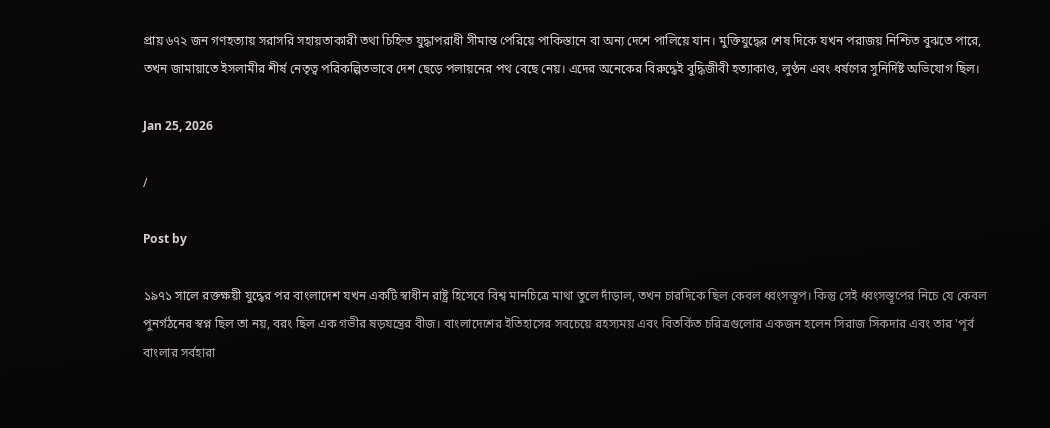প্রায় ৬৭২ জন গণহত্যায় সরাসরি সহায়তাকারী তথা চিহ্নিত যুদ্ধাপরাধী সীমান্ত পেরিয়ে পাকিস্তানে বা অন্য দেশে পালিয়ে যান। মুক্তিযুদ্ধের শেষ দিকে যখন পরাজয় নিশ্চিত বুঝতে পারে, তখন জামায়াতে ইসলামীর শীর্ষ নেতৃত্ব পরিকল্পিতভাবে দেশ ছেড়ে পলায়নের পথ বেছে নেয়। এদের অনেকের বিরুদ্ধেই বুদ্ধিজীবী হত্যাকাণ্ড, লুণ্ঠন এবং ধর্ষণের সুনির্দিষ্ট অভিযোগ ছিল।

Jan 25, 2026

/

Post by

১৯৭১ সালে রক্তক্ষয়ী যুদ্ধের পর বাংলাদেশ যখন একটি স্বাধীন রাষ্ট্র হিসেবে বিশ্ব মানচিত্রে মাথা তুলে দাঁড়াল, তখন চারদিকে ছিল কেবল ধ্বংসস্তূপ। কিন্তু সেই ধ্বংসস্তূপের নিচে যে কেবল পুনর্গঠনের স্বপ্ন ছিল তা নয়, বরং ছিল এক গভীর ষড়যন্ত্রের বীজ। বাংলাদেশের ইতিহাসের সবচেয়ে রহস্যময় এবং বিতর্কিত চরিত্রগুলোর একজন হলেন সিরাজ সিকদার এবং তার 'পূর্ব বাংলার সর্বহারা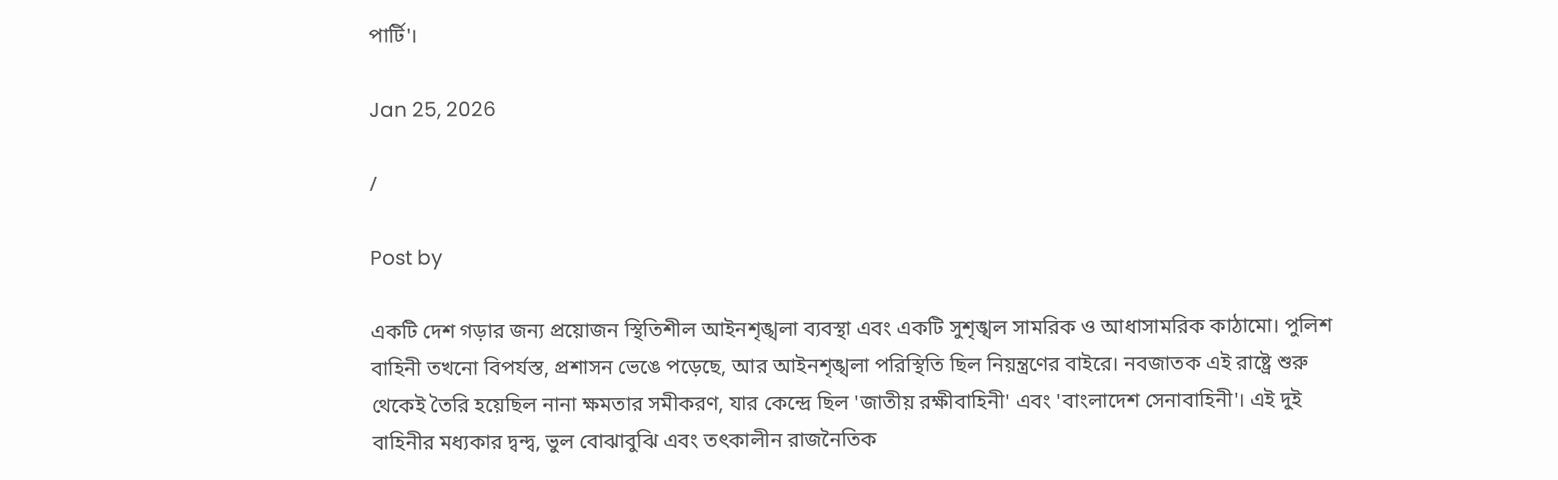পার্টি'।

Jan 25, 2026

/

Post by

একটি দেশ গড়ার জন্য প্রয়োজন স্থিতিশীল আইনশৃঙ্খলা ব্যবস্থা এবং একটি সুশৃঙ্খল সামরিক ও আধাসামরিক কাঠামো। পুলিশ বাহিনী তখনো বিপর্যস্ত, প্রশাসন ভেঙে পড়েছে, আর আইনশৃঙ্খলা পরিস্থিতি ছিল নিয়ন্ত্রণের বাইরে। নবজাতক এই রাষ্ট্রে শুরু থেকেই তৈরি হয়েছিল নানা ক্ষমতার সমীকরণ, যার কেন্দ্রে ছিল 'জাতীয় রক্ষীবাহিনী' এবং 'বাংলাদেশ সেনাবাহিনী'। এই দুই বাহিনীর মধ্যকার দ্বন্দ্ব, ভুল বোঝাবুঝি এবং তৎকালীন রাজনৈতিক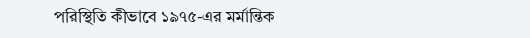পরিস্থিতি কীভাবে ১৯৭৫-এর মর্মান্তিক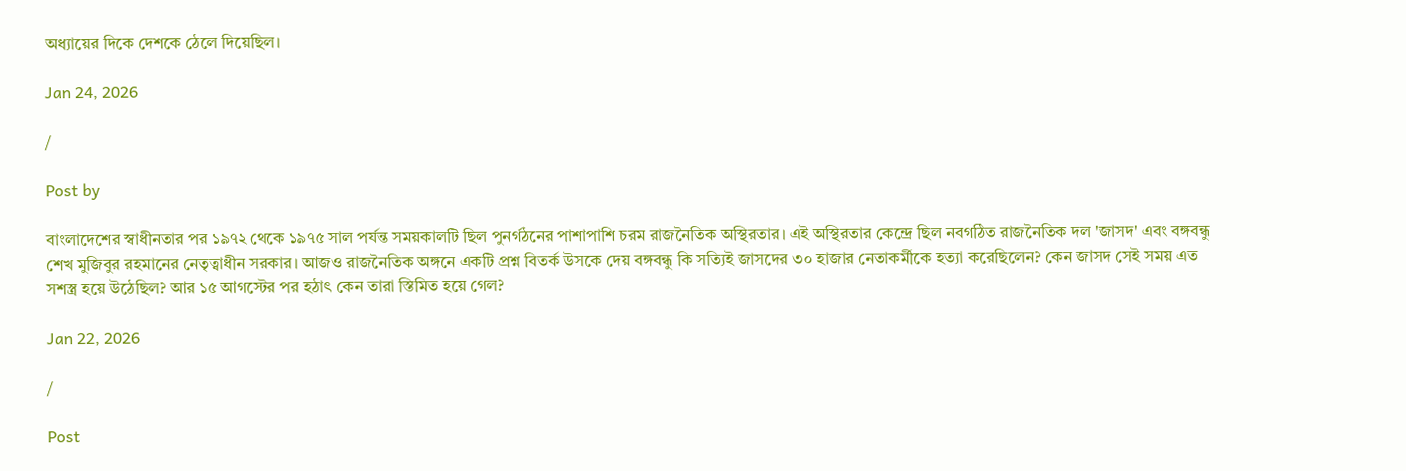অধ্যায়ের দিকে দেশকে ঠেলে দিয়েছিল।

Jan 24, 2026

/

Post by

বাংলাদেশের স্বাধীনতার পর ১৯৭২ থেকে ১৯৭৫ সাল পর্যন্ত সময়কালটি ছিল পুনর্গঠনের পাশাপাশি চরম রাজনৈতিক অস্থিরতার। এই অস্থিরতার কেন্দ্রে ছিল নবগঠিত রাজনৈতিক দল 'জাসদ' এবং বঙ্গবন্ধু শেখ মুজিবুর রহমানের নেতৃত্বাধীন সরকার। আজও রাজনৈতিক অঙ্গনে একটি প্রশ্ন বিতর্ক উসকে দেয় বঙ্গবন্ধু কি সত্যিই জাসদের ৩০ হাজার নেতাকর্মীকে হত্যা করেছিলেন? কেন জাসদ সেই সময় এত সশস্ত্র হয়ে উঠেছিল? আর ১৫ আগস্টের পর হঠাৎ কেন তারা স্তিমিত হয়ে গেল?

Jan 22, 2026

/

Post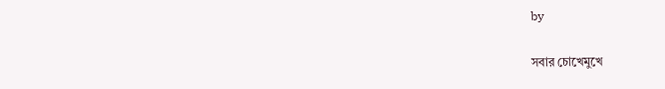by

সবার চোখেমুখে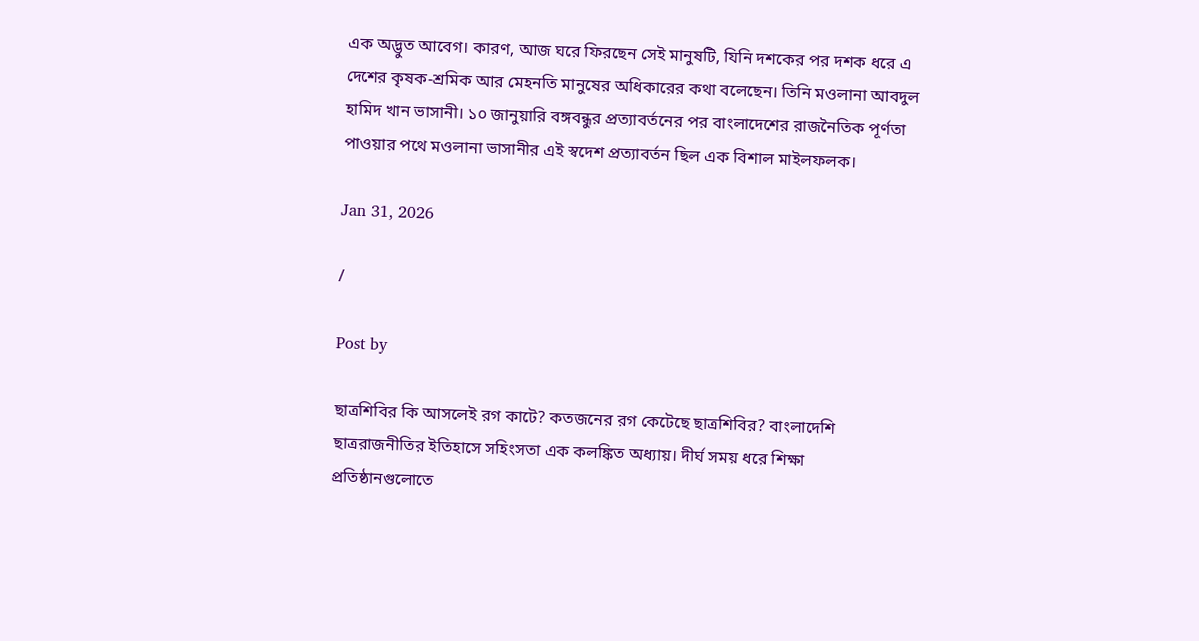এক অদ্ভুত আবেগ। কারণ, আজ ঘরে ফিরছেন সেই মানুষটি, যিনি দশকের পর দশক ধরে এ দেশের কৃষক-শ্রমিক আর মেহনতি মানুষের অধিকারের কথা বলেছেন। তিনি মওলানা আবদুল হামিদ খান ভাসানী। ১০ জানুয়ারি বঙ্গবন্ধুর প্রত্যাবর্তনের পর বাংলাদেশের রাজনৈতিক পূর্ণতা পাওয়ার পথে মওলানা ভাসানীর এই স্বদেশ প্রত্যাবর্তন ছিল এক বিশাল মাইলফলক।

Jan 31, 2026

/

Post by

ছাত্রশিবির কি আসলেই রগ কাটে? কতজনের রগ কেটেছে ছাত্রশিবির? বাংলাদেশি ছাত্ররাজনীতির ইতিহাসে সহিংসতা এক কলঙ্কিত অধ্যায়। দীর্ঘ সময় ধরে শিক্ষা প্রতিষ্ঠানগুলোতে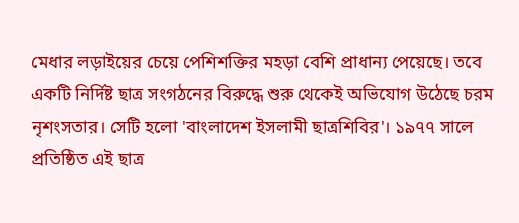মেধার লড়াইয়ের চেয়ে পেশিশক্তির মহড়া বেশি প্রাধান্য পেয়েছে। তবে একটি নির্দিষ্ট ছাত্র সংগঠনের বিরুদ্ধে শুরু থেকেই অভিযোগ উঠেছে চরম নৃশংসতার। সেটি হলো 'বাংলাদেশ ইসলামী ছাত্রশিবির'। ১৯৭৭ সালে প্রতিষ্ঠিত এই ছাত্র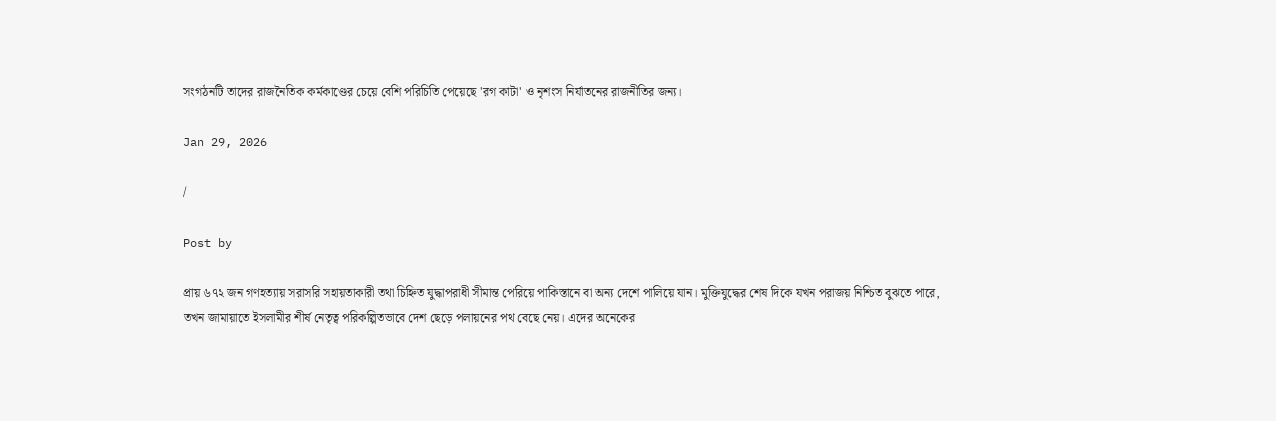সংগঠনটি তাদের রাজনৈতিক কর্মকাণ্ডের চেয়ে বেশি পরিচিতি পেয়েছে 'রগ কাটা' ও নৃশংস নির্যাতনের রাজনীতির জন্য।

Jan 29, 2026

/

Post by

প্রায় ৬৭২ জন গণহত্যায় সরাসরি সহায়তাকারী তথা চিহ্নিত যুদ্ধাপরাধী সীমান্ত পেরিয়ে পাকিস্তানে বা অন্য দেশে পালিয়ে যান। মুক্তিযুদ্ধের শেষ দিকে যখন পরাজয় নিশ্চিত বুঝতে পারে, তখন জামায়াতে ইসলামীর শীর্ষ নেতৃত্ব পরিকল্পিতভাবে দেশ ছেড়ে পলায়নের পথ বেছে নেয়। এদের অনেকের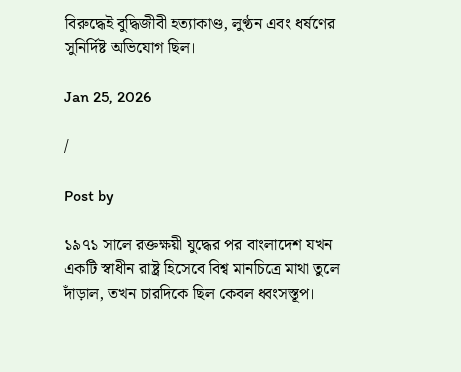বিরুদ্ধেই বুদ্ধিজীবী হত্যাকাণ্ড, লুণ্ঠন এবং ধর্ষণের সুনির্দিষ্ট অভিযোগ ছিল।

Jan 25, 2026

/

Post by

১৯৭১ সালে রক্তক্ষয়ী যুদ্ধের পর বাংলাদেশ যখন একটি স্বাধীন রাষ্ট্র হিসেবে বিশ্ব মানচিত্রে মাথা তুলে দাঁড়াল, তখন চারদিকে ছিল কেবল ধ্বংসস্তূপ।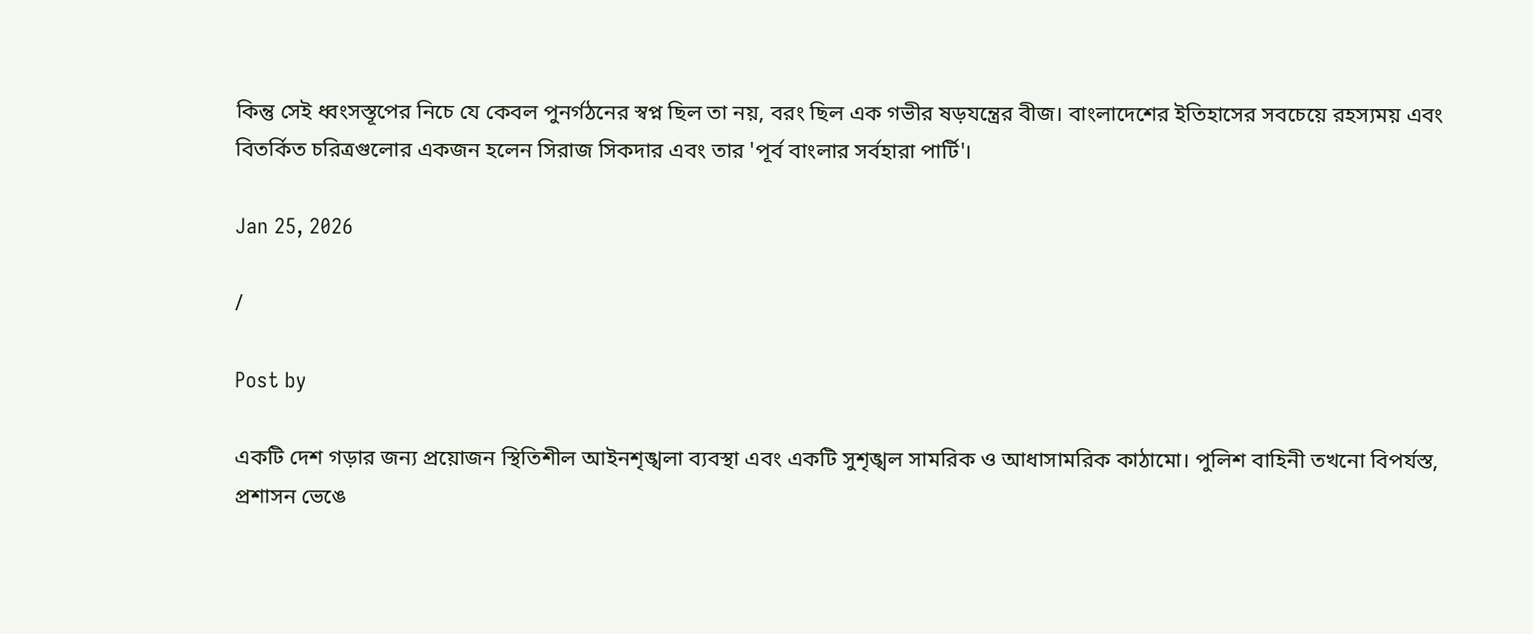কিন্তু সেই ধ্বংসস্তূপের নিচে যে কেবল পুনর্গঠনের স্বপ্ন ছিল তা নয়, বরং ছিল এক গভীর ষড়যন্ত্রের বীজ। বাংলাদেশের ইতিহাসের সবচেয়ে রহস্যময় এবং বিতর্কিত চরিত্রগুলোর একজন হলেন সিরাজ সিকদার এবং তার 'পূর্ব বাংলার সর্বহারা পার্টি'।

Jan 25, 2026

/

Post by

একটি দেশ গড়ার জন্য প্রয়োজন স্থিতিশীল আইনশৃঙ্খলা ব্যবস্থা এবং একটি সুশৃঙ্খল সামরিক ও আধাসামরিক কাঠামো। পুলিশ বাহিনী তখনো বিপর্যস্ত, প্রশাসন ভেঙে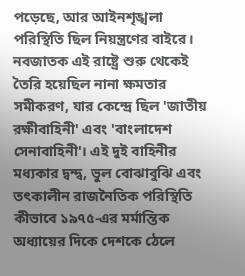পড়েছে, আর আইনশৃঙ্খলা পরিস্থিতি ছিল নিয়ন্ত্রণের বাইরে। নবজাতক এই রাষ্ট্রে শুরু থেকেই তৈরি হয়েছিল নানা ক্ষমতার সমীকরণ, যার কেন্দ্রে ছিল 'জাতীয় রক্ষীবাহিনী' এবং 'বাংলাদেশ সেনাবাহিনী'। এই দুই বাহিনীর মধ্যকার দ্বন্দ্ব, ভুল বোঝাবুঝি এবং তৎকালীন রাজনৈতিক পরিস্থিতি কীভাবে ১৯৭৫-এর মর্মান্তিক অধ্যায়ের দিকে দেশকে ঠেলে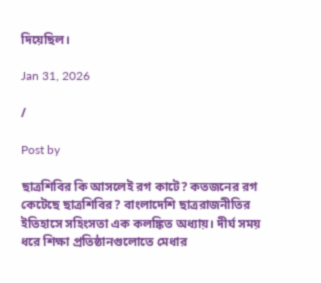দিয়েছিল।

Jan 31, 2026

/

Post by

ছাত্রশিবির কি আসলেই রগ কাটে? কতজনের রগ কেটেছে ছাত্রশিবির? বাংলাদেশি ছাত্ররাজনীতির ইতিহাসে সহিংসতা এক কলঙ্কিত অধ্যায়। দীর্ঘ সময় ধরে শিক্ষা প্রতিষ্ঠানগুলোতে মেধার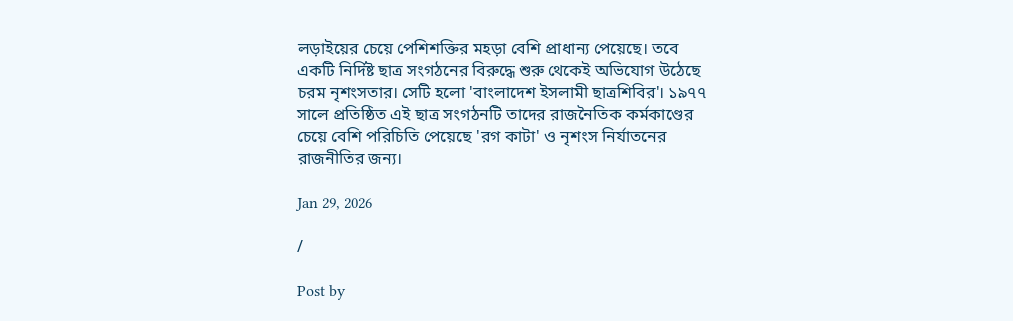লড়াইয়ের চেয়ে পেশিশক্তির মহড়া বেশি প্রাধান্য পেয়েছে। তবে একটি নির্দিষ্ট ছাত্র সংগঠনের বিরুদ্ধে শুরু থেকেই অভিযোগ উঠেছে চরম নৃশংসতার। সেটি হলো 'বাংলাদেশ ইসলামী ছাত্রশিবির'। ১৯৭৭ সালে প্রতিষ্ঠিত এই ছাত্র সংগঠনটি তাদের রাজনৈতিক কর্মকাণ্ডের চেয়ে বেশি পরিচিতি পেয়েছে 'রগ কাটা' ও নৃশংস নির্যাতনের রাজনীতির জন্য।

Jan 29, 2026

/

Post by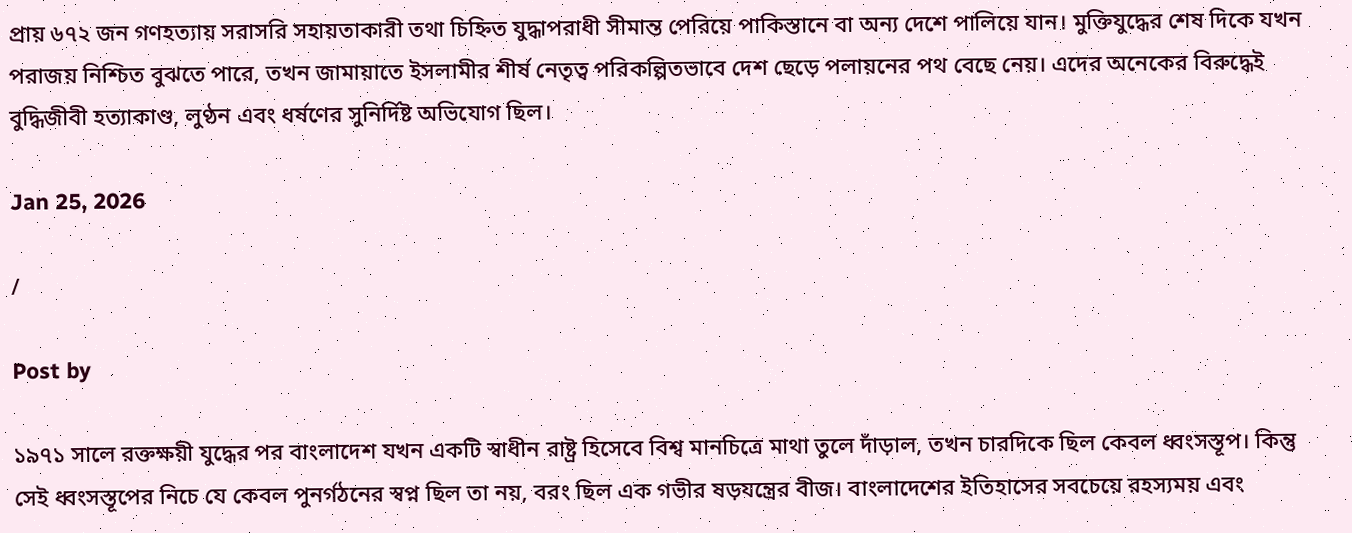প্রায় ৬৭২ জন গণহত্যায় সরাসরি সহায়তাকারী তথা চিহ্নিত যুদ্ধাপরাধী সীমান্ত পেরিয়ে পাকিস্তানে বা অন্য দেশে পালিয়ে যান। মুক্তিযুদ্ধের শেষ দিকে যখন পরাজয় নিশ্চিত বুঝতে পারে, তখন জামায়াতে ইসলামীর শীর্ষ নেতৃত্ব পরিকল্পিতভাবে দেশ ছেড়ে পলায়নের পথ বেছে নেয়। এদের অনেকের বিরুদ্ধেই বুদ্ধিজীবী হত্যাকাণ্ড, লুণ্ঠন এবং ধর্ষণের সুনির্দিষ্ট অভিযোগ ছিল।

Jan 25, 2026

/

Post by

১৯৭১ সালে রক্তক্ষয়ী যুদ্ধের পর বাংলাদেশ যখন একটি স্বাধীন রাষ্ট্র হিসেবে বিশ্ব মানচিত্রে মাথা তুলে দাঁড়াল, তখন চারদিকে ছিল কেবল ধ্বংসস্তূপ। কিন্তু সেই ধ্বংসস্তূপের নিচে যে কেবল পুনর্গঠনের স্বপ্ন ছিল তা নয়, বরং ছিল এক গভীর ষড়যন্ত্রের বীজ। বাংলাদেশের ইতিহাসের সবচেয়ে রহস্যময় এবং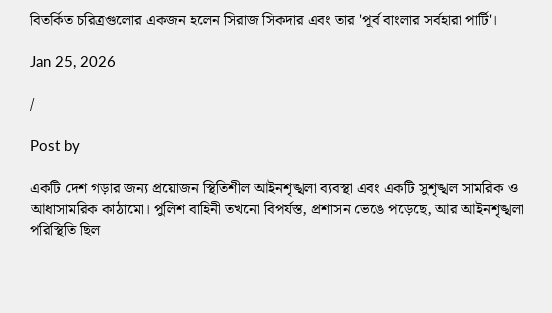বিতর্কিত চরিত্রগুলোর একজন হলেন সিরাজ সিকদার এবং তার 'পূর্ব বাংলার সর্বহারা পার্টি'।

Jan 25, 2026

/

Post by

একটি দেশ গড়ার জন্য প্রয়োজন স্থিতিশীল আইনশৃঙ্খলা ব্যবস্থা এবং একটি সুশৃঙ্খল সামরিক ও আধাসামরিক কাঠামো। পুলিশ বাহিনী তখনো বিপর্যস্ত, প্রশাসন ভেঙে পড়েছে, আর আইনশৃঙ্খলা পরিস্থিতি ছিল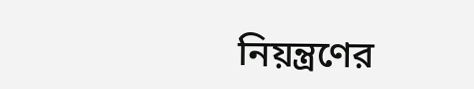নিয়ন্ত্রণের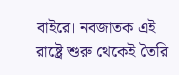বাইরে। নবজাতক এই রাষ্ট্রে শুরু থেকেই তৈরি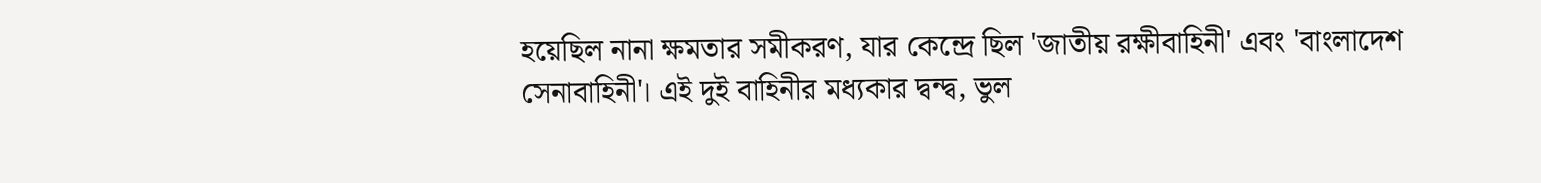হয়েছিল নানা ক্ষমতার সমীকরণ, যার কেন্দ্রে ছিল 'জাতীয় রক্ষীবাহিনী' এবং 'বাংলাদেশ সেনাবাহিনী'। এই দুই বাহিনীর মধ্যকার দ্বন্দ্ব, ভুল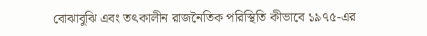বোঝাবুঝি এবং তৎকালীন রাজনৈতিক পরিস্থিতি কীভাবে ১৯৭৫-এর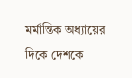মর্মান্তিক অধ্যায়ের দিকে দেশকে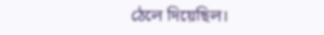ঠেলে দিয়েছিল।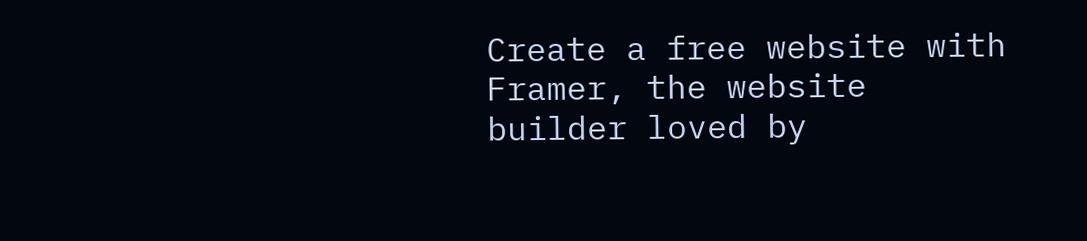Create a free website with Framer, the website builder loved by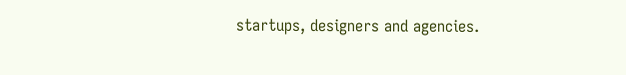startups, designers and agencies.